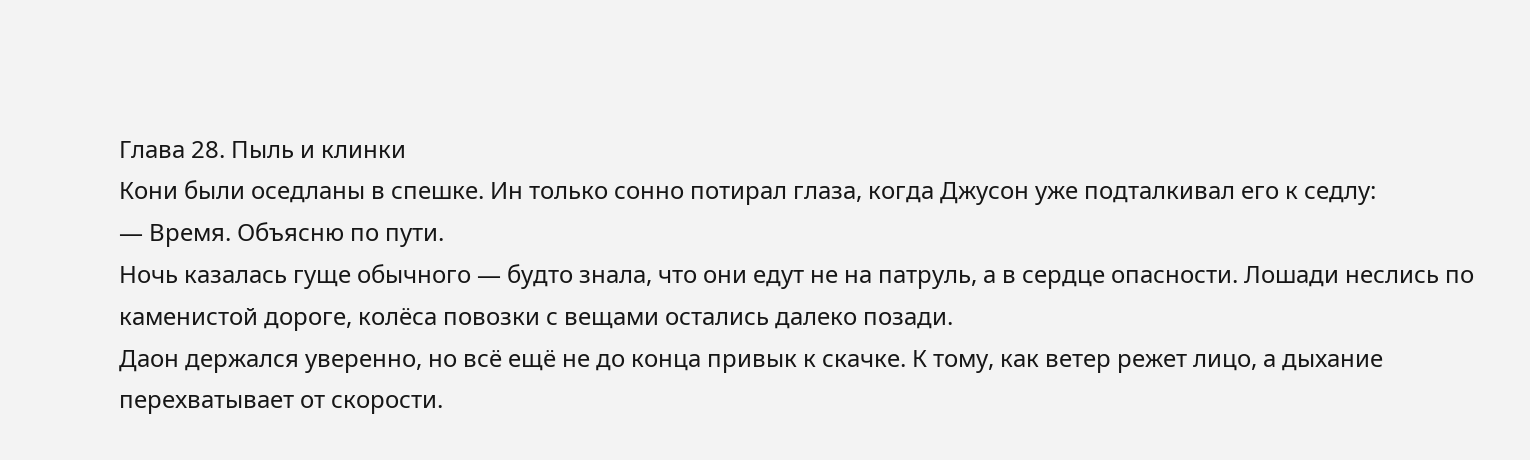Глава 28. Пыль и клинки
Кони были оседланы в спешке. Ин только сонно потирал глаза, когда Джусон уже подталкивал его к седлу:
— Время. Объясню по пути.
Ночь казалась гуще обычного — будто знала, что они едут не на патруль, а в сердце опасности. Лошади неслись по каменистой дороге, колёса повозки с вещами остались далеко позади.
Даон держался уверенно, но всё ещё не до конца привык к скачке. К тому, как ветер режет лицо, а дыхание перехватывает от скорости.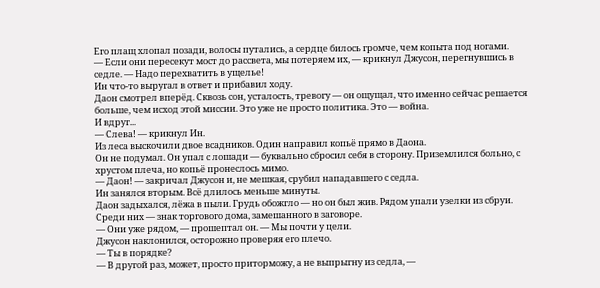Его плащ хлопал позади, волосы путались, а сердце билось громче, чем копыта под ногами.
— Если они пересекут мост до рассвета, мы потеряем их, — крикнул Джусон, перегнувшись в седле. — Надо перехватить в ущелье!
Ин что-то выругал в ответ и прибавил ходу.
Даон смотрел вперёд. Сквозь сон, усталость, тревогу — он ощущал, что именно сейчас решается больше, чем исход этой миссии. Это уже не просто политика. Это — война.
И вдруг...
— Слева! — крикнул Ин.
Из леса выскочили двое всадников. Один направил копьё прямо в Даона.
Он не подумал. Он упал с лошади — буквально сбросил себя в сторону. Приземлился больно, с хрустом плеча, но копьё пронеслось мимо.
— Даон! — закричал Джусон и, не мешкая, срубил нападавшего с седла.
Ин занялся вторым. Всё длилось меньше минуты.
Даон задыхался, лёжа в пыли. Грудь обожгло — но он был жив. Рядом упали узелки из сбруи. Среди них — знак торгового дома, замешанного в заговоре.
— Они уже рядом, — прошептал он. — Мы почти у цели.
Джусон наклонился, осторожно проверяя его плечо.
— Ты в порядке?
— В другой раз, может, просто приторможу, а не выпрыгну из седла, —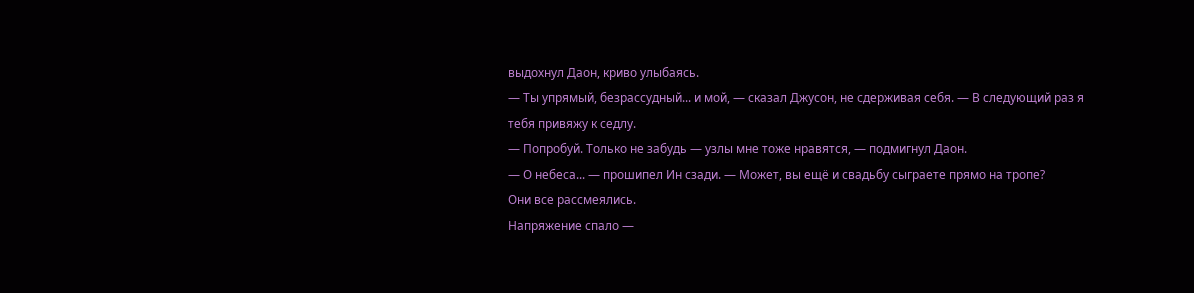выдохнул Даон, криво улыбаясь.
— Ты упрямый, безрассудный... и мой, — сказал Джусон, не сдерживая себя. — В следующий раз я тебя привяжу к седлу.
— Попробуй. Только не забудь — узлы мне тоже нравятся, — подмигнул Даон.
— О небеса... — прошипел Ин сзади. — Может, вы ещё и свадьбу сыграете прямо на тропе?
Они все рассмеялись.
Напряжение спало —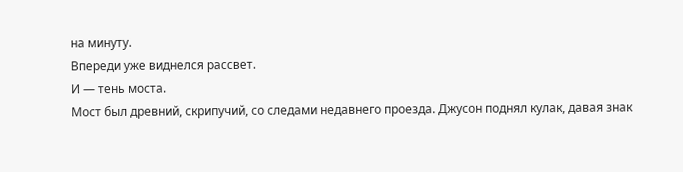на минуту.
Впереди уже виднелся рассвет.
И — тень моста.
Мост был древний, скрипучий, со следами недавнего проезда. Джусон поднял кулак, давая знак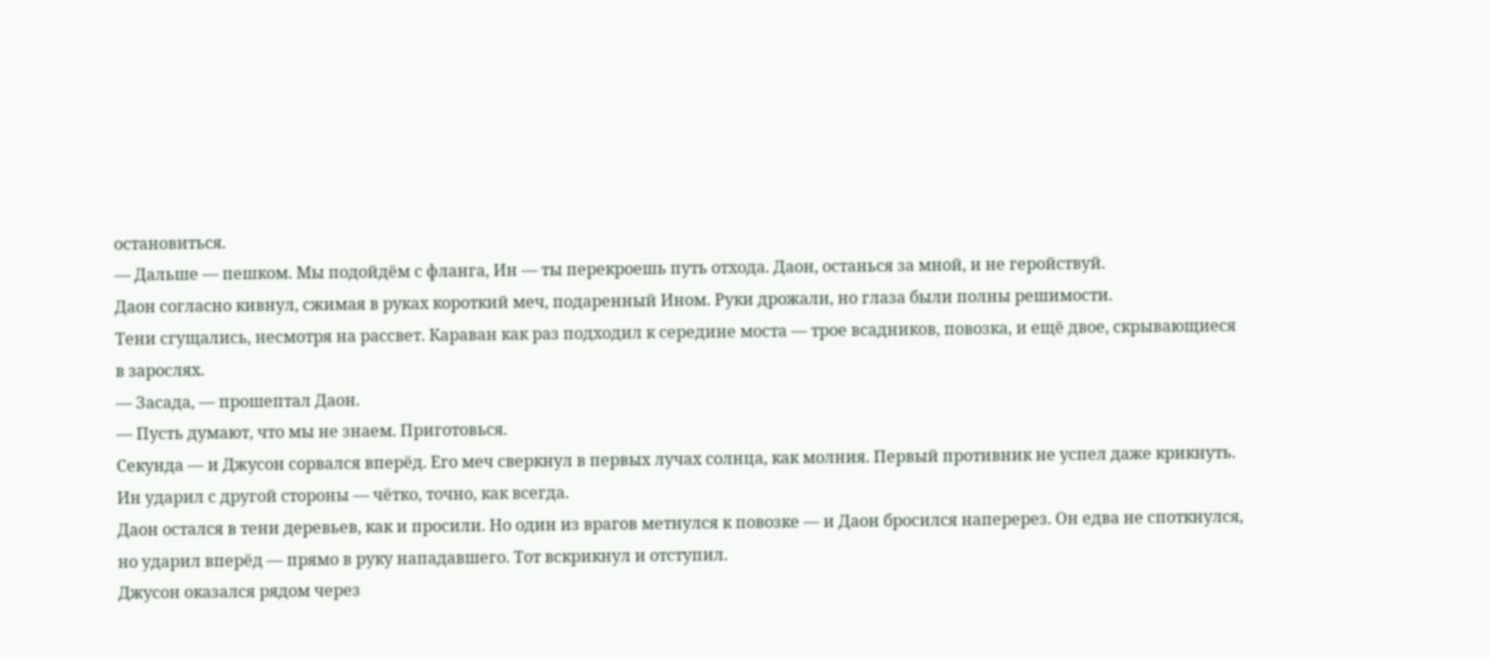остановиться.
— Дальше — пешком. Мы подойдём с фланга, Ин — ты перекроешь путь отхода. Даон, останься за мной, и не геройствуй.
Даон согласно кивнул, сжимая в руках короткий меч, подаренный Ином. Руки дрожали, но глаза были полны решимости.
Тени сгущались, несмотря на рассвет. Караван как раз подходил к середине моста — трое всадников, повозка, и ещё двое, скрывающиеся в зарослях.
— Засада, — прошептал Даон.
— Пусть думают, что мы не знаем. Приготовься.
Секунда — и Джусон сорвался вперёд. Его меч сверкнул в первых лучах солнца, как молния. Первый противник не успел даже крикнуть.
Ин ударил с другой стороны — чётко, точно, как всегда.
Даон остался в тени деревьев, как и просили. Но один из врагов метнулся к повозке — и Даон бросился наперерез. Он едва не споткнулся, но ударил вперёд — прямо в руку нападавшего. Тот вскрикнул и отступил.
Джусон оказался рядом через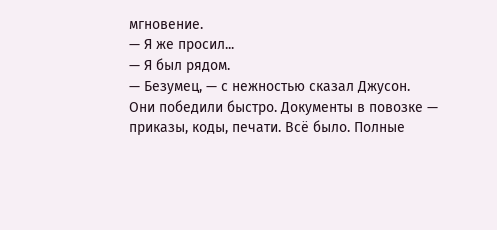мгновение.
— Я же просил...
— Я был рядом.
— Безумец, — с нежностью сказал Джусон.
Они победили быстро. Документы в повозке — приказы, коды, печати. Всё было. Полные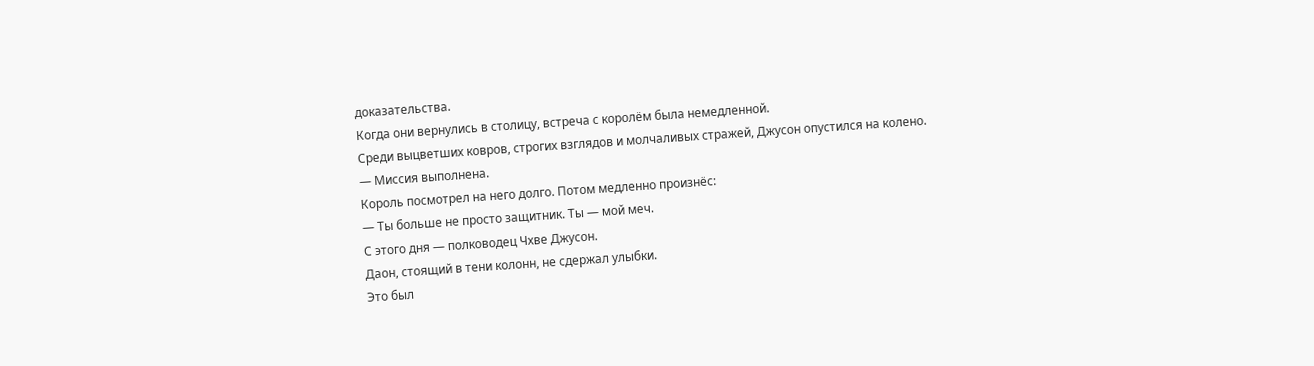доказательства.
Когда они вернулись в столицу, встреча с королём была немедленной.
Среди выцветших ковров, строгих взглядов и молчаливых стражей, Джусон опустился на колено.
— Миссия выполнена.
Король посмотрел на него долго. Потом медленно произнёс:
— Ты больше не просто защитник. Ты — мой меч.
С этого дня — полководец Чхве Джусон.
Даон, стоящий в тени колонн, не сдержал улыбки.
Это был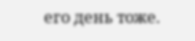его день тоже.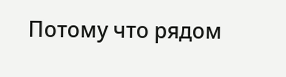Потому что рядом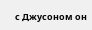с Джусоном он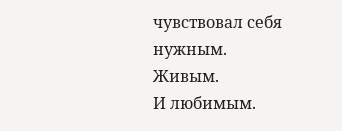чувствовал себя нужным.
Живым.
И любимым.